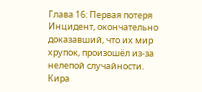Глава 16: Первая потеря
Инцидент, окончательно доказавший, что их мир хрупок, произошёл из-за нелепой случайности. Кира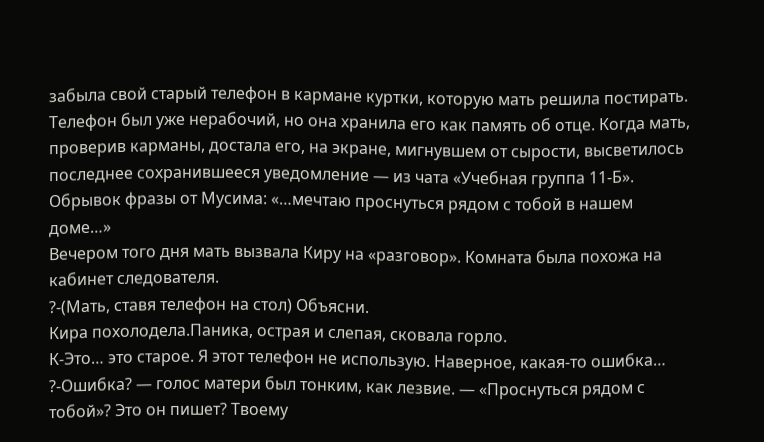забыла свой старый телефон в кармане куртки, которую мать решила постирать. Телефон был уже нерабочий, но она хранила его как память об отце. Когда мать, проверив карманы, достала его, на экране, мигнувшем от сырости, высветилось последнее сохранившееся уведомление — из чата «Учебная группа 11-Б». Обрывок фразы от Мусима: «…мечтаю проснуться рядом с тобой в нашем доме…»
Вечером того дня мать вызвала Киру на «разговор». Комната была похожа на кабинет следователя.
?-(Мать, ставя телефон на стол) Объясни.
Кира похолодела.Паника, острая и слепая, сковала горло.
К-Это… это старое. Я этот телефон не использую. Наверное, какая-то ошибка…
?-Ошибка? — голос матери был тонким, как лезвие. — «Проснуться рядом с тобой»? Это он пишет? Твоему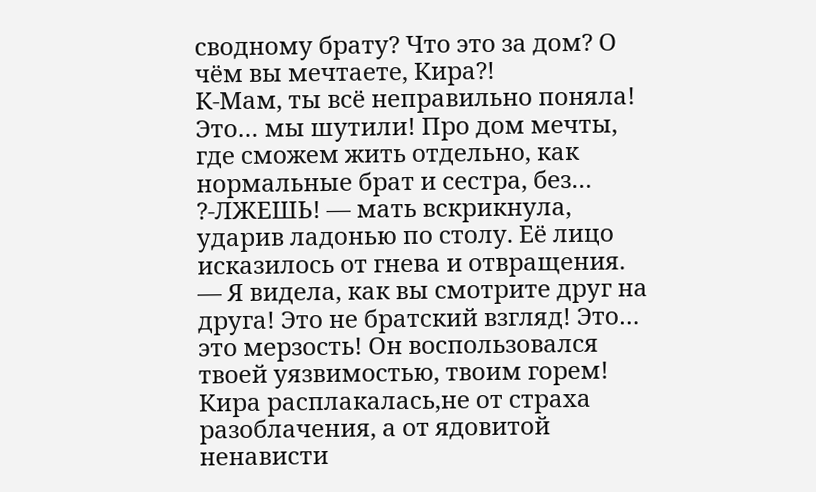сводному брату? Что это за дом? О чём вы мечтаете, Кира?!
К-Мам, ты всё неправильно поняла! Это… мы шутили! Про дом мечты, где сможем жить отдельно, как нормальные брат и сестра, без…
?-ЛЖЕШЬ! — мать вскрикнула, ударив ладонью по столу. Её лицо исказилось от гнева и отвращения. — Я видела, как вы смотрите друг на друга! Это не братский взгляд! Это… это мерзость! Он воспользовался твоей уязвимостью, твоим горем!
Кира расплакалась,не от страха разоблачения, а от ядовитой ненависти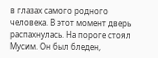в глазах самого родного человека. В этот момент дверь распахнулась. На пороге стоял Мусим. Он был бледен,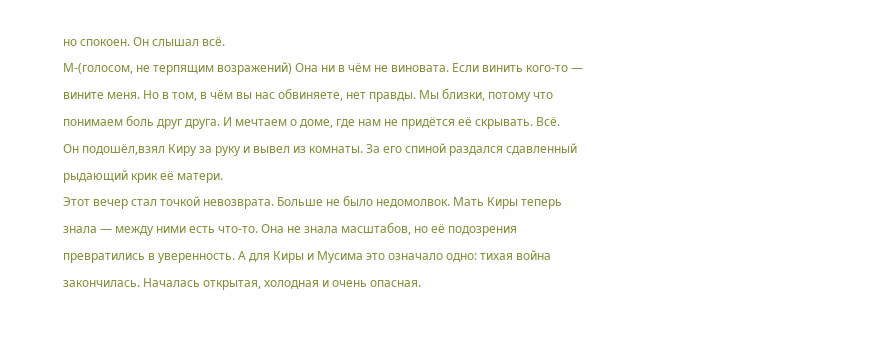но спокоен. Он слышал всё.
М-(голосом, не терпящим возражений) Она ни в чём не виновата. Если винить кого-то — вините меня. Но в том, в чём вы нас обвиняете, нет правды. Мы близки, потому что понимаем боль друг друга. И мечтаем о доме, где нам не придётся её скрывать. Всё.
Он подошёл,взял Киру за руку и вывел из комнаты. За его спиной раздался сдавленный рыдающий крик её матери.
Этот вечер стал точкой невозврата. Больше не было недомолвок. Мать Киры теперь знала — между ними есть что-то. Она не знала масштабов, но её подозрения превратились в уверенность. А для Киры и Мусима это означало одно: тихая война закончилась. Началась открытая, холодная и очень опасная.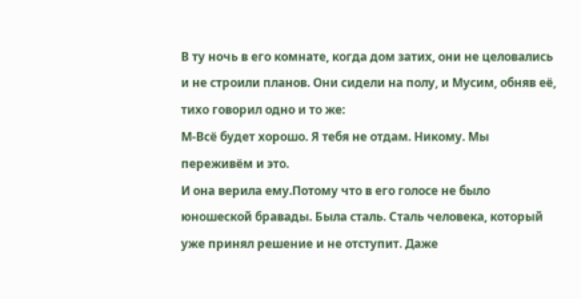В ту ночь в его комнате, когда дом затих, они не целовались и не строили планов. Они сидели на полу, и Мусим, обняв её, тихо говорил одно и то же:
М-Всё будет хорошо. Я тебя не отдам. Никому. Мы переживём и это.
И она верила ему.Потому что в его голосе не было юношеской бравады. Была сталь. Сталь человека, который уже принял решение и не отступит. Даже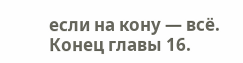если на кону — всё.
Конец главы 16.